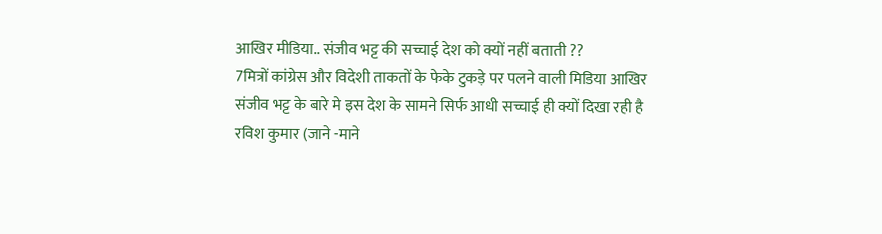आखिर मीडिया.. संजीव भट्ट की सच्चाई देश को क्यों नहीं बताती ??
7मित्रों कांग्रेस और विदेशी ताकतों के फेके टुकड़े पर पलने वाली मिडिया आखिर संजीव भट्ट के बारे मे इस देश के सामने सिर्फ आधी सच्चाई ही क्यों दिखा रही है
रविश कुमार (जाने -माने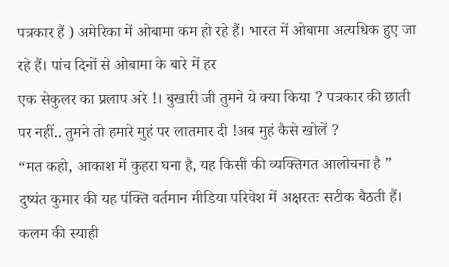पत्रकार हैं ) अमेरिका में ओबामा कम हो रहे हैं। भारत में ओबामा अत्यधिक हुए जा रहे हैं। पांच दिनों से ओबामा के बारे में हर
एक सेकुलर का प्रलाप अरे !। बुखारी जी तुमने ये क्या किया ? पत्रकार की छाती पर नहीं.. तुमने तो हमारे मुहं पर लातमार दी !अब मुहं कैसे खोलें ?
“मत कहो, आकाश में कुहरा घना है, यह किसी की व्यक्तिगत आलोचना है ” दुष्यंत कुमार की यह पंक्ति वर्तमान मीडिया परिवेश में अक्षरतः सटीक बैठती हैं। कलम की स्याही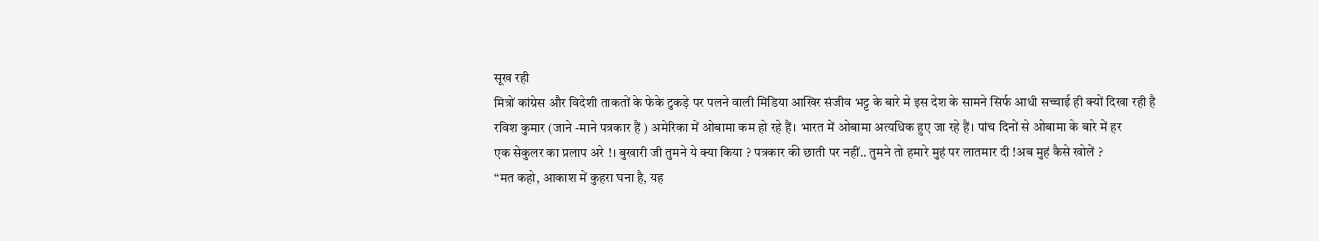सूख रही
मित्रों कांग्रेस और विदेशी ताकतों के फेके टुकड़े पर पलने वाली मिडिया आखिर संजीव भट्ट के बारे मे इस देश के सामने सिर्फ आधी सच्चाई ही क्यों दिखा रही है
रविश कुमार (जाने -माने पत्रकार हैं ) अमेरिका में ओबामा कम हो रहे हैं। भारत में ओबामा अत्यधिक हुए जा रहे हैं। पांच दिनों से ओबामा के बारे में हर
एक सेकुलर का प्रलाप अरे !। बुखारी जी तुमने ये क्या किया ? पत्रकार की छाती पर नहीं.. तुमने तो हमारे मुहं पर लातमार दी !अब मुहं कैसे खोलें ?
“मत कहो, आकाश में कुहरा घना है, यह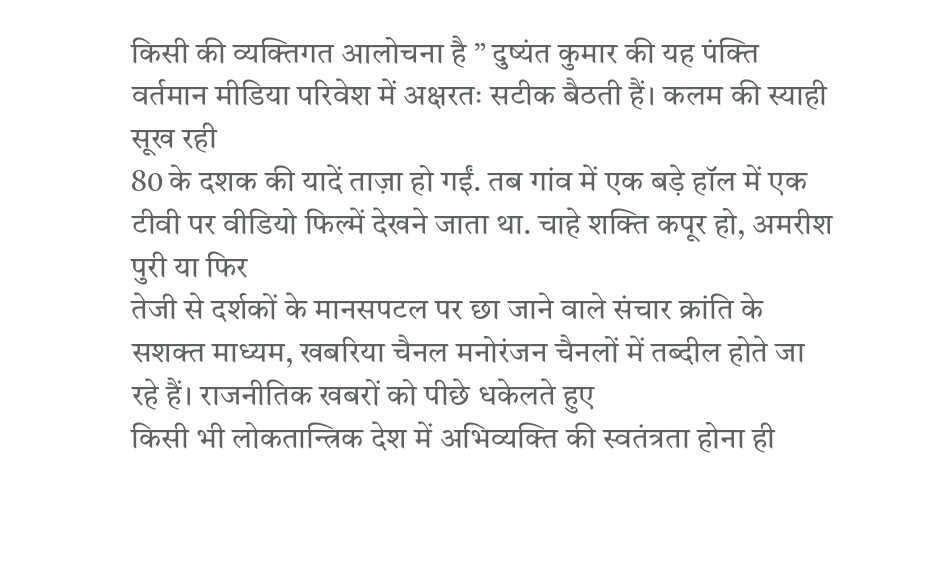किसी की व्यक्तिगत आलोचना है ” दुष्यंत कुमार की यह पंक्ति वर्तमान मीडिया परिवेश में अक्षरतः सटीक बैठती हैं। कलम की स्याही सूख रही
80 के दशक की यादें ताज़ा हो गईं. तब गांव में एक बड़े हॉल में एक टीवी पर वीडियो फिल्में देखने जाता था. चाहे शक्ति कपूर हो, अमरीश पुरी या फिर
तेजी से दर्शकों के मानसपटल पर छा जाने वाले संचार क्रांति के सशक्त माध्यम, खबरिया चैनल मनोरंजन चैनलों में तब्दील होते जा रहे हैं। राजनीतिक खबरों को पीछे धकेलते हुए
किसी भी लोकतान्त्रिक देश में अभिव्यक्ति की स्वतंत्रता होना ही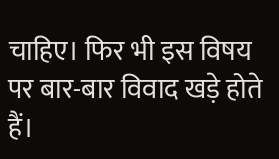चाहिए। फिर भी इस विषय पर बार-बार विवाद खड़े होते हैं।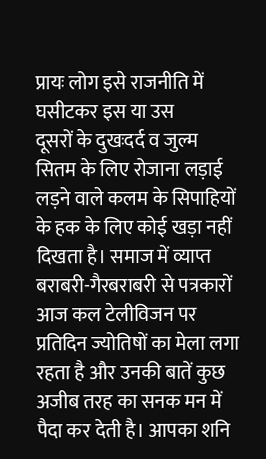प्रायः लोग इसे राजनीति में घसीटकर इस या उस
दूसरों के दुखःदर्द व जुल्म सितम के लिए रोजाना लड़ाई लड़ने वाले कलम के सिपाहियों के हक के लिए कोई खड़ा नहीं दिखता है। समाज में व्याप्त बराबरी-गैरबराबरी से पत्रकारों
आज कल टेलीविजन पर प्रतिदिन ज्योतिषों का मेला लगा रहता है और उनकी बातें कुछ अजीब तरह का सनक मन में पैदा कर देती है। आपका शनि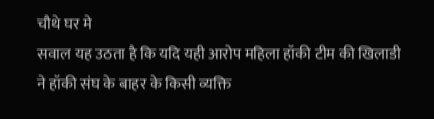चौथे घर मे
सवाल यह उठता है कि यदि यही आरोप महिला हॉकी टीम की खिलाडी ने हॉकी संघ के बाहर के किसी व्यक्ति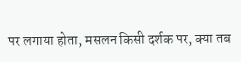पर लगाया होता, मसलन किसी दर्शक पर, क्या तब